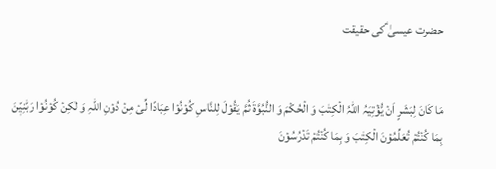حضرت عیسیٰ ؑکی حقیقت


مَا کَانَ لِبَشَرٍ اَنۡ یُّؤۡتِیَہُ اللّٰہُ الۡکِتٰبَ وَ الۡحُکۡمَ وَ النُّبُوَّۃَ ثُمَّ یَقُوۡلَ لِلنَّاسِ کُوۡنُوۡا عِبَادًا لِّیۡ مِنۡ دُوۡنِ اللّٰہِ وَ لٰکِنۡ کُوۡنُوۡا رَبّٰنِیّٖنَ بِمَا کُنۡتُمۡ تُعَلِّمُوۡنَ الۡکِتٰبَ وَ بِمَا کُنۡتُمۡ تَدۡرُسُوۡنَ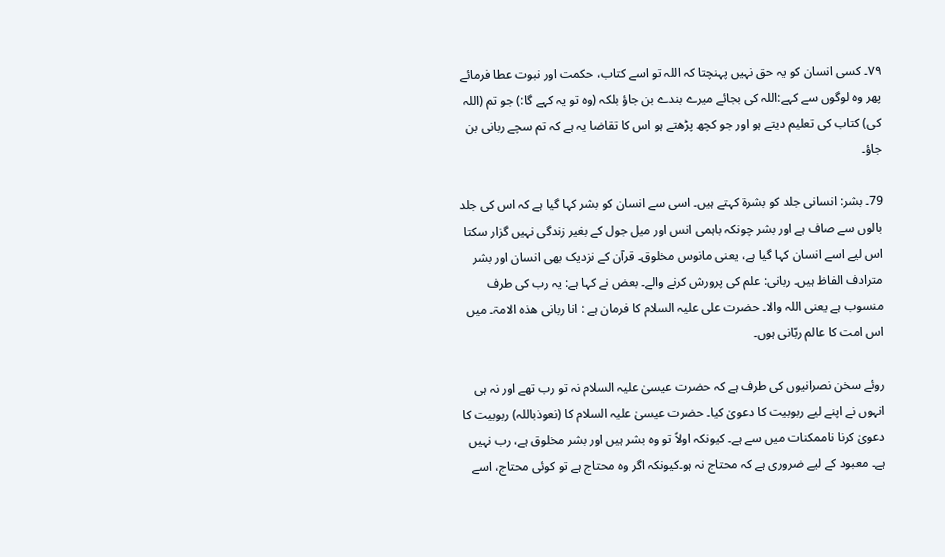۷۹۔ کسی انسان کو یہ حق نہیں پہنچتا کہ اللہ تو اسے کتاب، حکمت اور نبوت عطا فرمائے پھر وہ لوگوں سے کہے:اللہ کی بجائے میرے بندے بن جاؤ بلکہ (وہ تو یہ کہے گا:) جو تم (اللہ کی) کتاب کی تعلیم دیتے ہو اور جو کچھ پڑھتے ہو اس کا تقاضا یہ ہے کہ تم سچے ربانی بن جاؤ۔

79۔ بشر: انسانی جلد کو بشرۃ کہتے ہیں۔ اسی سے انسان کو بشر کہا گیا ہے کہ اس کی جلد بالوں سے صاف ہے اور بشر چونکہ باہمی انس اور میل جول کے بغیر زندگی نہیں گزار سکتا اس لیے اسے انسان کہا گیا ہے، یعنی مانوس مخلوق۔ قرآن کے نزدیک بھی انسان اور بشر مترادف الفاظ ہیں۔ ربانی: علم کی پرورش کرنے والے۔ بعض نے کہا ہے: یہ رب کی طرف منسوب ہے یعنی اللہ والا۔ حضرت علی علیہ السلام کا فرمان ہے : انا ربانی ھذہ الامۃ۔ میں اس امت کا عالم ربّانی ہوں۔

روئے سخن نصرانیوں کی طرف ہے کہ حضرت عیسیٰ علیہ السلام نہ تو رب تھے اور نہ ہی انہوں نے اپنے لیے ربوبیت کا دعویٰ کیا۔ حضرت عیسیٰ علیہ السلام کا (نعوذباللہ) ربوبیت کا دعویٰ کرنا ناممکنات میں سے ہے۔ کیونکہ اولاً تو وہ بشر ہیں اور بشر مخلوق ہے، رب نہیں ہے۔ معبود کے لیے ضروری ہے کہ محتاج نہ ہو۔کیونکہ اگر وہ محتاج ہے تو کوئی محتاج، اسے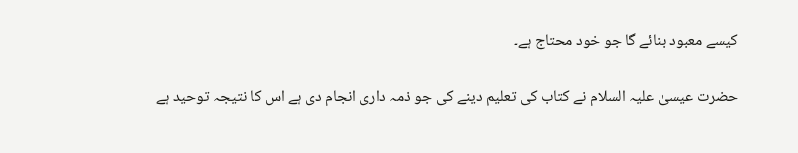کیسے معبود بنائے گا جو خود محتاج ہے۔

حضرت عیسیٰ علیہ السلام نے کتاب کی تعلیم دینے کی جو ذمہ داری انجام دی ہے اس کا نتیجہ توحید ہے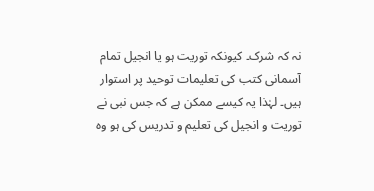نہ کہ شرک۔ کیونکہ توریت ہو یا انجیل تمام آسمانی کتب کی تعلیمات توحید پر استوار ہیں۔ لہٰذا یہ کیسے ممکن ہے کہ جس نبی نے توریت و انجیل کی تعلیم و تدریس کی ہو وہ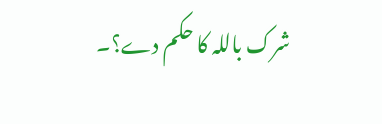شرک باللہ کا حکم دے؟۔